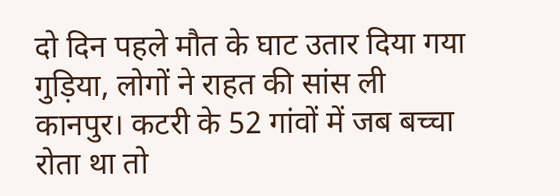दो दिन पहले मौत के घाट उतार दिया गया गुड़िया, लोगों ने राहत की सांस ली
कानपुर। कटरी के 52 गांवों में जब बच्चा रोता था तो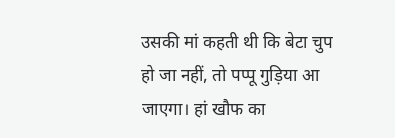उसकी मां कहती थी कि बेटा चुप हो जा नहीं, तो पप्पू गुड़िया आ जाएगा। हां खौफ का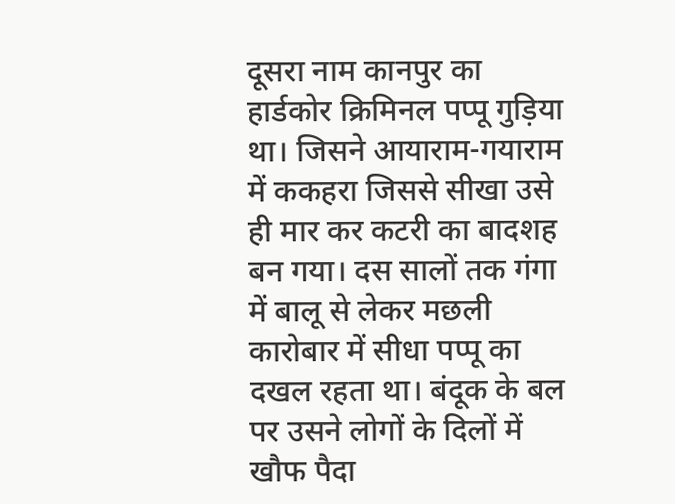दूसरा नाम कानपुर का हार्डकोर क्रिमिनल पप्पू गुड़िया था। जिसने आयाराम-गयाराम में ककहरा जिससे सीखा उसे ही मार कर कटरी का बादशह बन गया। दस सालों तक गंगा में बालू से लेकर मछली कारोबार में सीधा पप्पू का दखल रहता था। बंदूक के बल पर उसने लोगों के दिलों में खौफ पैदा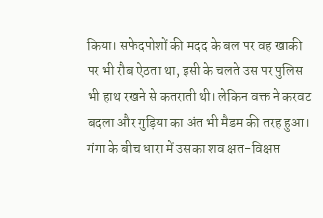किया। सफेदपोशों की मदद के बल पर वह खाकी पर भी रौब ऐठता था, इसी के चलते उस पर पुलिस भी हाथ रखने से कतराती थी। लेकिन वक्त ने करवट बदला और गुड़िया का अंत भी मैडम की तरह हुआ। गंगा के बीच धारा में उसका शव क्षत-विक्षप्त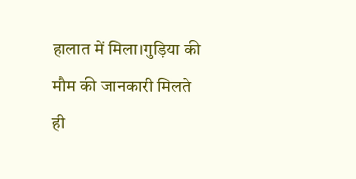हालात में मिला।गुड़िया की मौम की जानकारी मिलते ही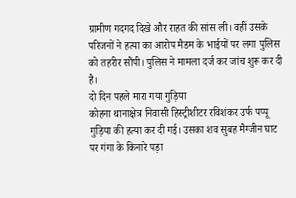ग्रामीण गदगद दिखे और राहत की सांस ली। वहीं उसके परिजनों ने हत्या का आरोप मैडम के भाईयों पर लगा पुलिस को तहरीर सौंपी। पुलिस ने मामला दर्ज कर जांच शुरू कर दी है।
दो दिन पहले मारा गया गुड़िया
कोहना थानाक्षेत्र निवासी हिस्ट्रीशीटर रविशंकर उर्फ पप्पू गुड़िया की हत्या कर दी गई। उसका शव सुबह मैग्जीन घाट पर गंगा के किनारे पड़ा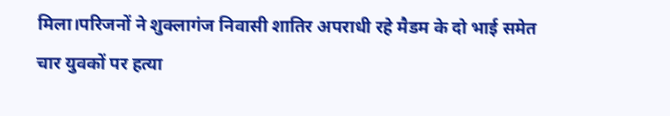मिला।परिजनों ने शुक्लागंज निवासी शातिर अपराधी रहे मैडम के दो भाई समेत चार युवकों पर हत्या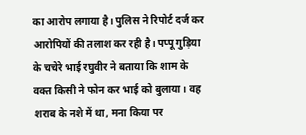का आरोप लगाया है। पुलिस ने रिपोर्ट दर्ज कर आरोपियों की तलाश कर रही है। पप्पू गुड़िया के चचेरे भाई रघुवीर ने बताया कि शाम के वक्त किसी ने फोन कर भाई को बुलाया। वह शराब के नशे में था, मना किया पर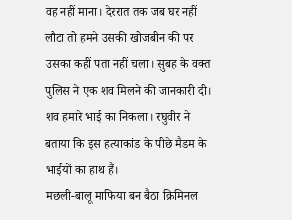वह नहीं माना। देररात तक जब घर नहीं लौटा तो हमने उसकी खोजबीन की पर उसका कहीं पता नहीं चला। सुबह के वक्त पुलिस ने एक शव मिलने की जानकारी दी। शव हमारे भाई का निकला। रघुवीर ने बताया कि इस हत्याकांड के पीछे मैडम के भाईयों का हाथ हैं।
मछली-बालू माफिया बन बैठा क्रिमिनल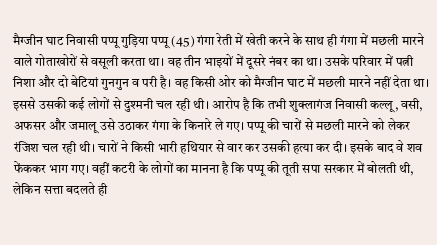मैग्जीन घाट निवासी पप्पू गुड़िया पप्पू (45) गंगा रेती में खेती करने के साथ ही गंगा में मछली मारने वाले गोताखोरों से वसूली करता था। वह तीन भाइयों में दूसरे नंबर का था। उसके परिवार में पत्नी निशा और दो बेटियां गुनगुन व परी है। वह किसी ओर को मैग्जीन घाट में मछली मारने नहीं देता था। इससे उसकी कई लोगों से दुश्मनी चल रही थी। आरोप है कि तभी शुक्लागंज निवासी कल्लू, वसी, अफसर और जमालू उसे उठाकर गंगा के किनारे ले गए। पप्पू की चारों से मछली मारने को लेकर रंजिश चल रही थी। चारों ने किसी भारी हथियार से वार कर उसकी हत्या कर दी। इसके बाद वे शव फेंककर भाग गए। वहीं कटरी के लोगों का मानना है कि पप्पू की तूती सपा सरकार में बोलती थी, लेकिन सत्ता बदलते ही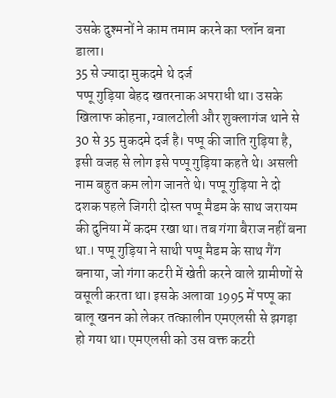उसके दुश्मनों ने काम तमाम करने का प्लॉन बना डाला।
35 से ज्यादा मुकदमे थे दर्ज
पप्पू गुड़िया बेहद खतरनाक अपराधी था। उसके खिलाफ कोहना, ग्वालटोली और शुक्लागंज थाने से 30 से 35 मुकदमे दर्ज है। पप्पू की जाति गुड़िया है, इसी वजह से लोग इसे पप्पू गुड़िया कहते थे। असली नाम बहुत कम लोग जानते थे। पप्पू गुड़िया ने दो दशक पहले जिगरी दोस्त पप्पू मैडम के साथ जरायम की दुनिया में कदम रखा था। तब गंगा बैराज नहीं बना था.। पप्पू गुड़िया ने साथी पप्पू मैडम के साथ गैंग बनाया, जो गंगा कटरी में खेती करने वाले ग्रामीणों से वसूली करता था। इसके अलावा 1995 में पप्पू का बालू खनन को लेकर तत्कालीन एमएलसी से झगड़ा हो गया था। एमएलसी को उस वक्त कटरी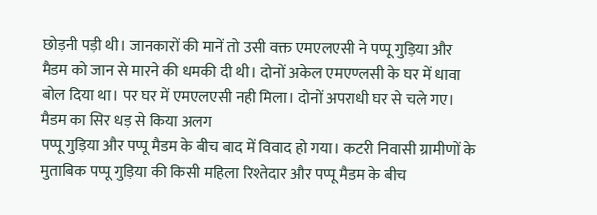छोड़नी पड़ी थी। जानकारों की मानें तो उसी वक्त एमएलएसी ने पप्पू गुड़िया और मैडम को जान से मारने की धमकी दी थी। दोनों अकेल एमएण्लसी के घर में धावा बोल दिया था। पर घर में एमएलएसी नही मिला। दोनों अपराधी घर से चले गए।
मैडम का सिर धड़ से किया अलग
पप्पू गुड़िया और पप्पू मैडम के बीच बाद में विवाद हो गया। कटरी निवासी ग्रामीणों के मुताबिक पप्पू गुड़िया की किसी महिला रिश्तेदार और पप्पू मैडम के बीच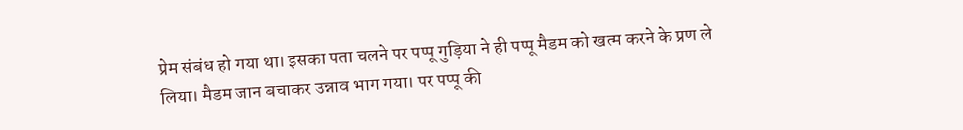प्रेम संबंध हो गया था। इसका पता चलने पर पप्पू गुड़िया ने ही पप्पू मैडम को खत्म करने के प्रण ले लिया। मैडम जान बचाकर उन्नाव भाग गया। पर पप्पू की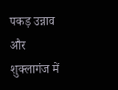पकड़ उन्नाव और शुक्लागंज में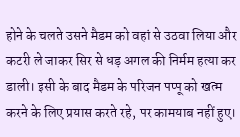होने के चलते उसने मैडम को वहां से उठवा लिया और कटरी ले जाकर सिर से धड़ अगल की निर्मम हत्या कर डाली। इसी के बाद मैडम के परिजन पप्पू को खत्म करने के लिए प्रयास करते रहे, पर कामयाब नहीं हुए।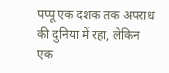पप्पू एक दशक तक अपराध की दुनिया में रहा, लेकिन एक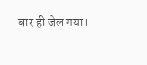बार ही जेल गया।